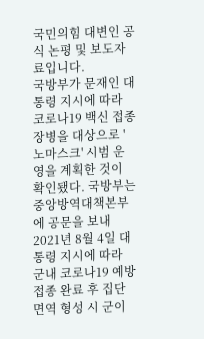국민의힘 대변인 공식 논평 및 보도자료입니다.
국방부가 문재인 대통령 지시에 따라 코로나19 백신 접종 장병을 대상으로 '노마스크' 시범 운영을 계획한 것이 확인됐다. 국방부는 중앙방역대책본부에 공문을 보내 2021년 8월 4일 대통령 지시에 따라 군내 코로나19 예방접종 완료 후 집단면역 형성 시 군이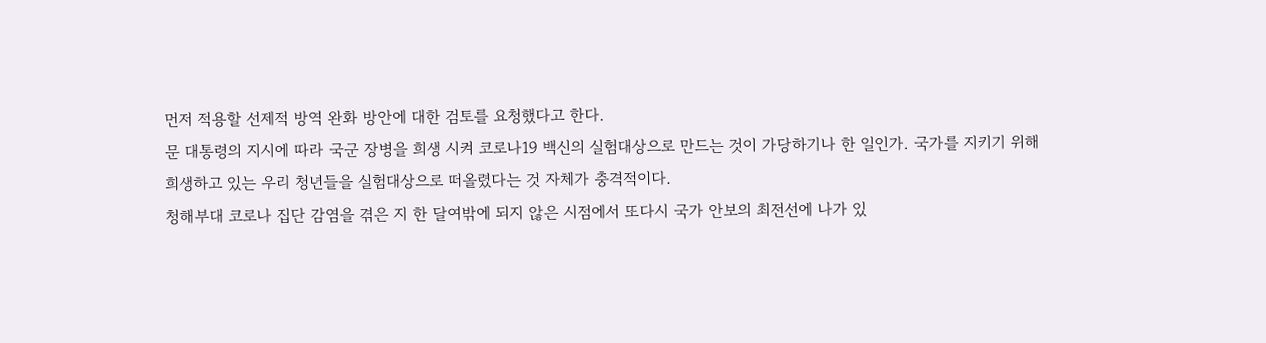먼저 적용할 선제적 방역 완화 방안에 대한 검토를 요청했다고 한다.
문 대통령의 지시에 따라 국군 장병을 희생 시켜 코로나19 백신의 실험대상으로 만드는 것이 가당하기나 한 일인가. 국가를 지키기 위해 희생하고 있는 우리 청년들을 실험대상으로 떠올렸다는 것 자체가 충격적이다.
청해부대 코로나 집단 감염을 겪은 지 한 달여밖에 되지 않은 시점에서 또다시 국가 안보의 최전선에 나가 있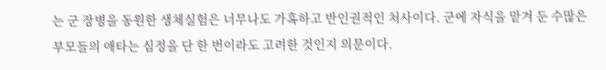는 군 장병을 동원한 생체실험은 너무나도 가혹하고 반인권적인 처사이다. 군에 자식을 맡겨 둔 수많은 부모들의 애타는 심정을 단 한 번이라도 고려한 것인지 의문이다.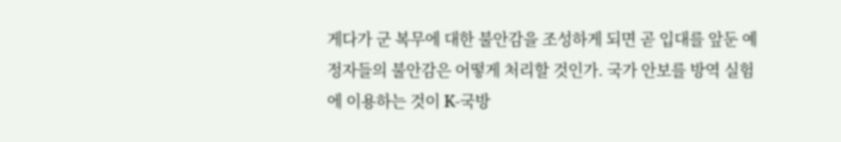게다가 군 복무에 대한 불안감을 조성하게 되면 곧 입대를 앞둔 예정자들의 불안감은 어떻게 처리할 것인가. 국가 안보를 방역 실험에 이용하는 것이 K-국방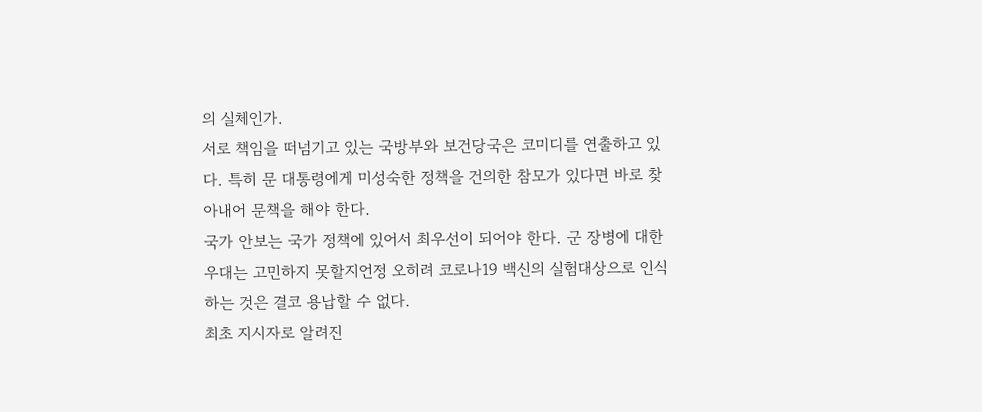의 실체인가.
서로 책임을 떠넘기고 있는 국방부와 보건당국은 코미디를 연출하고 있다. 특히 문 대통령에게 미성숙한 정책을 건의한 참모가 있다면 바로 찾아내어 문책을 해야 한다.
국가 안보는 국가 정책에 있어서 최우선이 되어야 한다. 군 장병에 대한 우대는 고민하지 못할지언정 오히려 코로나19 백신의 실험대상으로 인식하는 것은 결코 용납할 수 없다.
최초 지시자로 알려진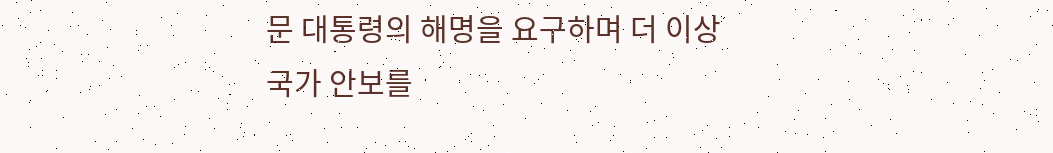문 대통령의 해명을 요구하며 더 이상 국가 안보를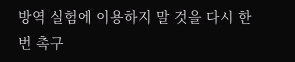방역 실험에 이용하지 말 것을 다시 한번 촉구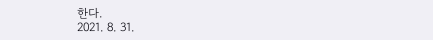한다.
2021. 8. 31.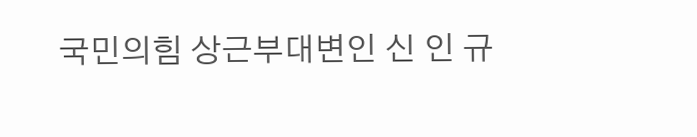국민의힘 상근부대변인 신 인 규